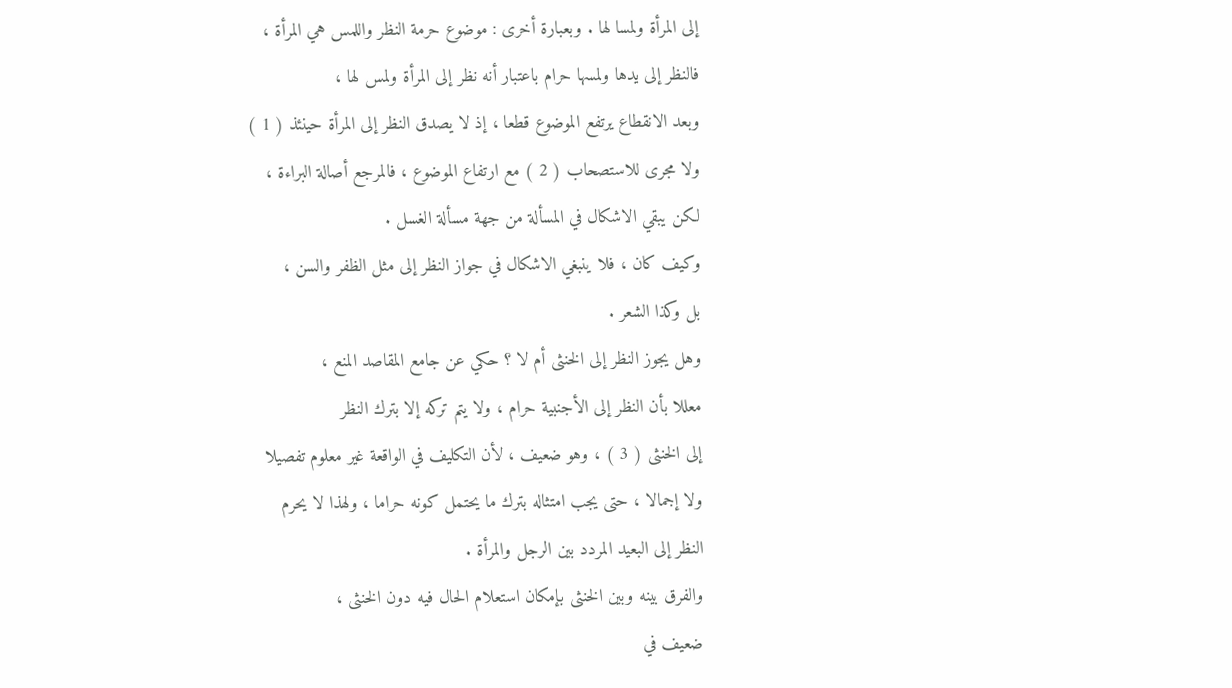إلى المرأة ولمسا لها . وبعبارة أخرى : موضوع حرمة النظر واللمس هي المرأة ،
فالنظر إلى يدها ولمسها حرام باعتبار أنه نظر إلى المرأة ولمس لها ،
وبعد الانقطاع يرتفع الموضوع قطعا ، إذ لا يصدق النظر إلى المرأة حينئذ ( 1 )
ولا مجرى للاستصحاب ( 2 ) مع ارتفاع الموضوع ، فالمرجع أصالة البراءة ،
لكن يبقي الاشكال في المسألة من جهة مسألة الغسل .
وكيف كان ، فلا ينبغي الاشكال في جواز النظر إلى مثل الظفر والسن ،
بل وكذا الشعر .
وهل يجوز النظر إلى الخنثى أم لا ؟ حكي عن جامع المقاصد المنع ،
معللا بأن النظر إلى الأجنبية حرام ، ولا يتم تركه إلا بترك النظر
إلى الخنثى ( 3 ) ، وهو ضعيف ، لأن التكليف في الواقعة غير معلوم تفصيلا
ولا إجمالا ، حتى يجب امتثاله بترك ما يحتمل كونه حراما ، ولهذا لا يحرم
النظر إلى البعيد المردد بين الرجل والمرأة .
والفرق بينه وبين الخنثى بإمكان استعلام الحال فيه دون الخنثى ،
ضعيف في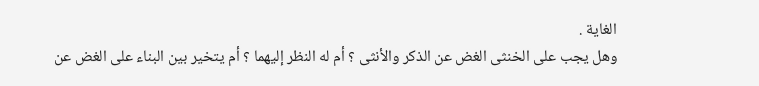الغاية .
وهل يجب على الخنثى الغض عن الذكر والأنثى ؟ أم له النظر إليهما ؟ أم يتخير بين البناء على الغض عن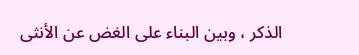الذكر ، وبين البناء على الغض عن الأنثى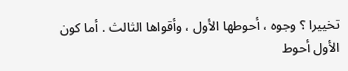تخييرا ؟ وجوه ، أحوطها الأول ، وأقواها الثالث . أما كون الأول أحوط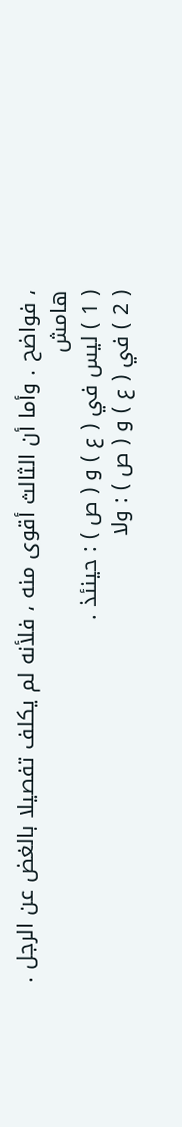، فواضح . وأما أن الثالث أقوى منه ، فلأنه لم يكلف تفصيلا بالغض عن الرجل .
هامش
( 1 ) ليس في ( ع ) و ( ص ) : حينئذ .
( 2 ) في ( ع ) و ( ص ) : ولا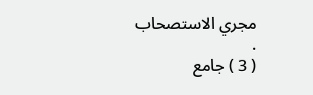مجري الاستصحاب .
( 3 ) جامع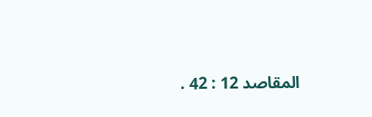المقاصد 12 : 42 .